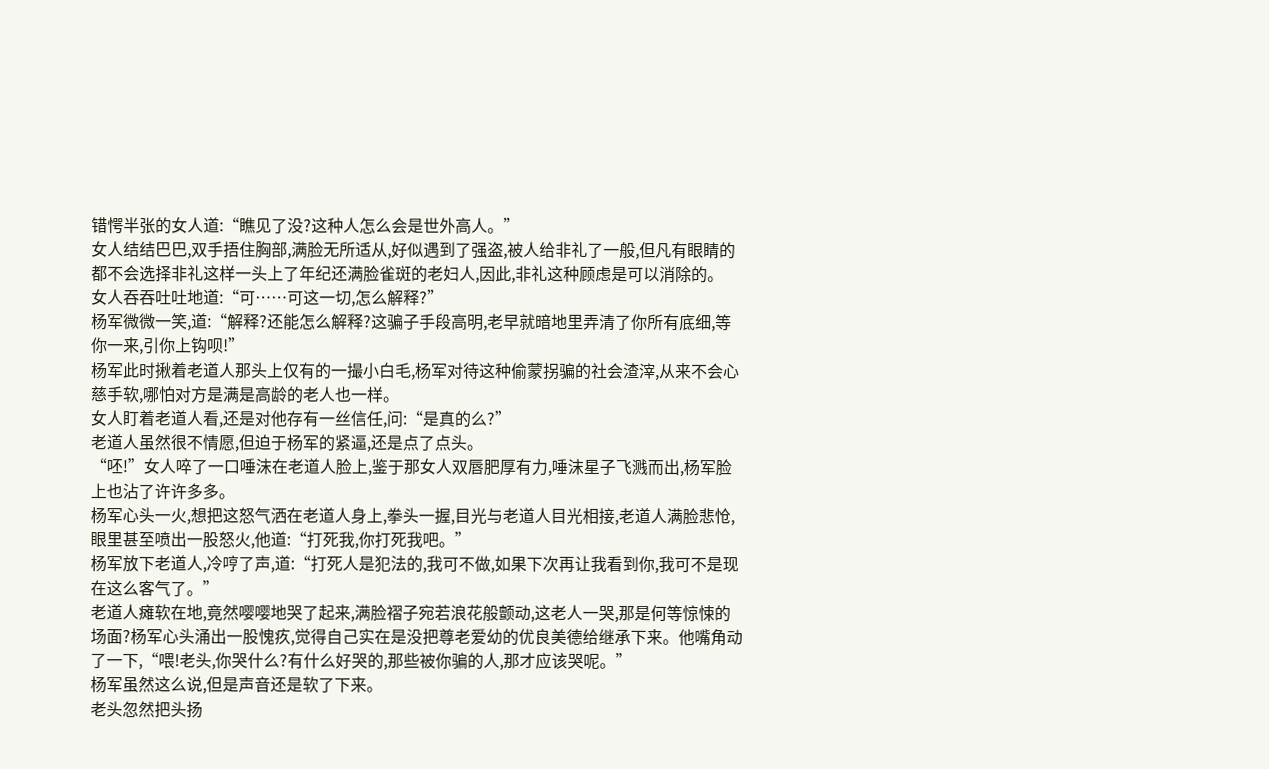错愕半张的女人道:“瞧见了没?这种人怎么会是世外高人。”
女人结结巴巴,双手捂住胸部,满脸无所适从,好似遇到了强盗,被人给非礼了一般,但凡有眼睛的都不会选择非礼这样一头上了年纪还满脸雀斑的老妇人,因此,非礼这种顾虑是可以消除的。
女人吞吞吐吐地道:“可……可这一切,怎么解释?”
杨军微微一笑,道:“解释?还能怎么解释?这骗子手段高明,老早就暗地里弄清了你所有底细,等你一来,引你上钩呗!”
杨军此时揪着老道人那头上仅有的一撮小白毛,杨军对待这种偷蒙拐骗的社会渣滓,从来不会心慈手软,哪怕对方是满是高龄的老人也一样。
女人盯着老道人看,还是对他存有一丝信任,问:“是真的么?”
老道人虽然很不情愿,但迫于杨军的紧逼,还是点了点头。
“呸!”女人啐了一口唾沫在老道人脸上,鉴于那女人双唇肥厚有力,唾沫星子飞溅而出,杨军脸上也沾了许许多多。
杨军心头一火,想把这怒气洒在老道人身上,拳头一握,目光与老道人目光相接,老道人满脸悲怆,眼里甚至喷出一股怒火,他道:“打死我,你打死我吧。”
杨军放下老道人,冷哼了声,道:“打死人是犯法的,我可不做,如果下次再让我看到你,我可不是现在这么客气了。”
老道人瘫软在地,竟然嘤嘤地哭了起来,满脸褶子宛若浪花般颤动,这老人一哭,那是何等惊悚的场面?杨军心头涌出一股愧疚,觉得自己实在是没把尊老爱幼的优良美德给继承下来。他嘴角动了一下,“喂!老头,你哭什么?有什么好哭的,那些被你骗的人,那才应该哭呢。”
杨军虽然这么说,但是声音还是软了下来。
老头忽然把头扬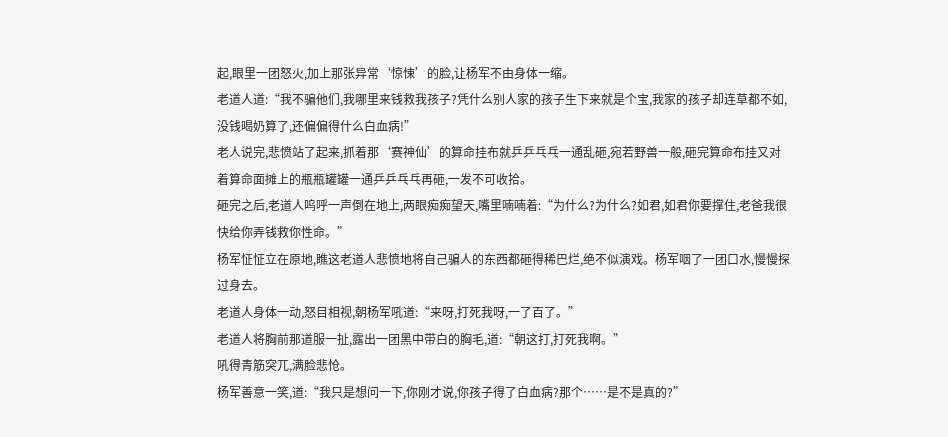起,眼里一团怒火,加上那张异常‘惊悚’的脸,让杨军不由身体一缩。
老道人道:“我不骗他们,我哪里来钱救我孩子?凭什么别人家的孩子生下来就是个宝,我家的孩子却连草都不如,没钱喝奶算了,还偏偏得什么白血病!”
老人说完,悲愤站了起来,抓着那‘赛神仙’的算命挂布就乒乒乓乓一通乱砸,宛若野兽一般,砸完算命布挂又对着算命面摊上的瓶瓶罐罐一通乒乒乓乓再砸,一发不可收拾。
砸完之后,老道人呜呼一声倒在地上,两眼痴痴望天,嘴里喃喃着:“为什么?为什么?如君,如君你要撑住,老爸我很快给你弄钱救你性命。”
杨军怔怔立在原地,瞧这老道人悲愤地将自己骗人的东西都砸得稀巴烂,绝不似演戏。杨军咽了一团口水,慢慢探过身去。
老道人身体一动,怒目相视,朝杨军吼道:“来呀,打死我呀,一了百了。”
老道人将胸前那道服一扯,露出一团黑中带白的胸毛,道:“朝这打,打死我啊。”
吼得青筋突兀,满脸悲怆。
杨军善意一笑,道:“我只是想问一下,你刚才说,你孩子得了白血病?那个……是不是真的?”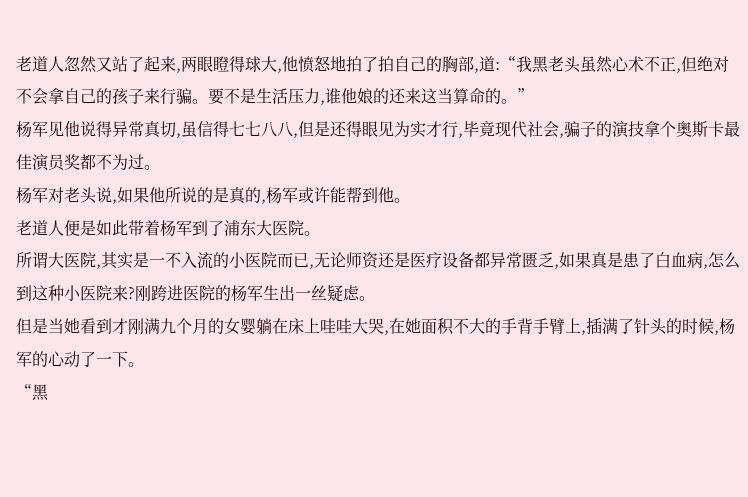老道人忽然又站了起来,两眼瞪得球大,他愤怒地拍了拍自己的胸部,道:“我黑老头虽然心术不正,但绝对不会拿自己的孩子来行骗。要不是生活压力,谁他娘的还来这当算命的。”
杨军见他说得异常真切,虽信得七七八八,但是还得眼见为实才行,毕竟现代社会,骗子的演技拿个奥斯卡最佳演员奖都不为过。
杨军对老头说,如果他所说的是真的,杨军或许能帮到他。
老道人便是如此带着杨军到了浦东大医院。
所谓大医院,其实是一不入流的小医院而已,无论师资还是医疗设备都异常匮乏,如果真是患了白血病,怎么到这种小医院来?刚跨进医院的杨军生出一丝疑虑。
但是当她看到才刚满九个月的女婴躺在床上哇哇大哭,在她面积不大的手背手臂上,插满了针头的时候,杨军的心动了一下。
“黑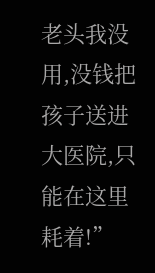老头我没用,没钱把孩子送进大医院,只能在这里耗着!”